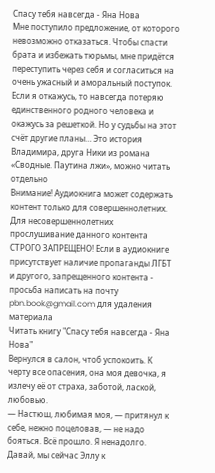Спасу тебя навсегда - Яна Нова
Мне поступило предложение, от которого невозможно отказаться. Чтобы спасти брата и избежать тюрьмы, мне придётся переступить через себя и согласиться на очень ужасный и аморальный поступок. Если я откажусь, то навсегда потеряю единственного родного человека и окажусь за решеткой. Но у судьбы на этот счёт другие планы… Это история Владимира, друга Ники из романа «Сводные. Паутина лжи», можно читать отдельно
Внимание! Аудиокнига может содержать контент только для совершеннолетних. Для несовершеннолетних прослушивание данного контента СТРОГО ЗАПРЕЩЕНО! Если в аудиокниге присутствует наличие пропаганды ЛГБТ и другого, запрещенного контента - просьба написать на почту pbn.book@gmail.com для удаления материала
Читать книгу "Спасу тебя навсегда - Яна Нова"
Вернулся в салон, чтоб успокоить. К черту все опасения, она моя девочка, я излечу её от страха, заботой, лаской, любовью.
— Настюш, любимая моя, — притянул к себе, нежно поцеловав, — не надо бояться. Всё прошло. Я ненадолго. Давай, мы сейчас Эллу к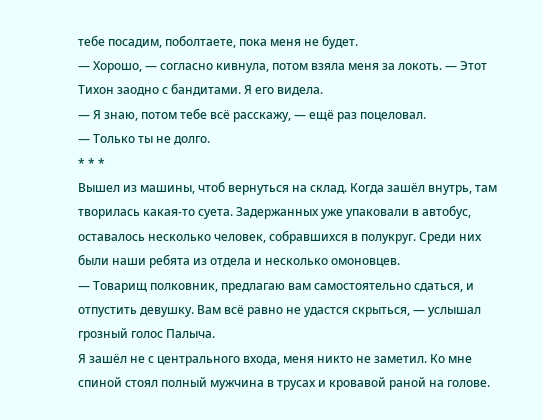тебе посадим, поболтаете, пока меня не будет.
— Хорошо, — согласно кивнула, потом взяла меня за локоть. — Этот Тихон заодно с бандитами. Я его видела.
— Я знаю, потом тебе всё расскажу, — ещё раз поцеловал.
— Только ты не долго.
* * *
Вышел из машины, чтоб вернуться на склад. Когда зашёл внутрь, там творилась какая-то суета. Задержанных уже упаковали в автобус, оставалось несколько человек, собравшихся в полукруг. Среди них были наши ребята из отдела и несколько омоновцев.
— Товарищ полковник, предлагаю вам самостоятельно сдаться, и отпустить девушку. Вам всё равно не удастся скрыться, — услышал грозный голос Палыча.
Я зашёл не с центрального входа, меня никто не заметил. Ко мне спиной стоял полный мужчина в трусах и кровавой раной на голове.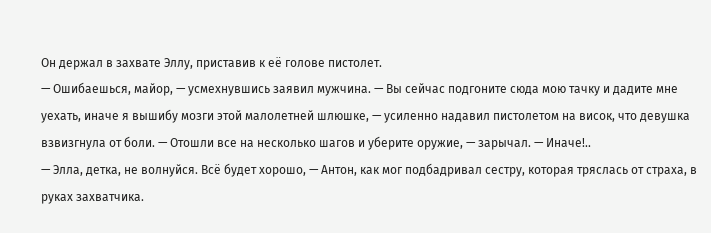Он держал в захвате Эллу, приставив к её голове пистолет.
— Ошибаешься, майор, — усмехнувшись заявил мужчина. — Вы сейчас подгоните сюда мою тачку и дадите мне уехать, иначе я вышибу мозги этой малолетней шлюшке, — усиленно надавил пистолетом на висок, что девушка взвизгнула от боли. — Отошли все на несколько шагов и уберите оружие, — зарычал. — Иначе!..
— Элла, детка, не волнуйся. Всё будет хорошо, — Антон, как мог подбадривал сестру, которая тряслась от страха, в руках захватчика.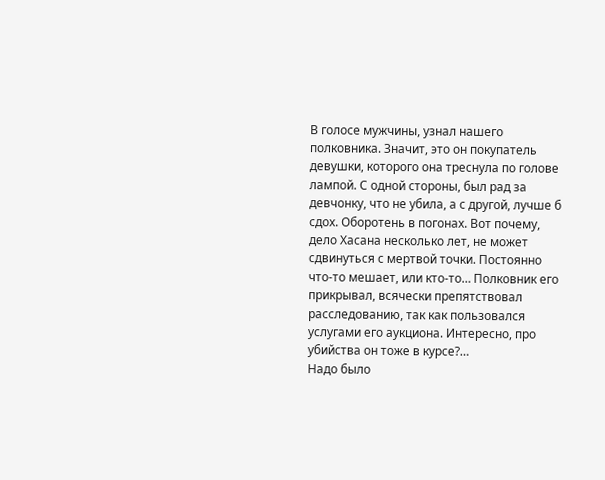В голосе мужчины, узнал нашего полковника. Значит, это он покупатель девушки, которого она треснула по голове лампой. С одной стороны, был рад за девчонку, что не убила, а с другой, лучше б сдох. Оборотень в погонах. Вот почему, дело Хасана несколько лет, не может сдвинуться с мертвой точки. Постоянно что-то мешает, или кто-то… Полковник его прикрывал, всячески препятствовал расследованию, так как пользовался услугами его аукциона. Интересно, про убийства он тоже в курсе?…
Надо было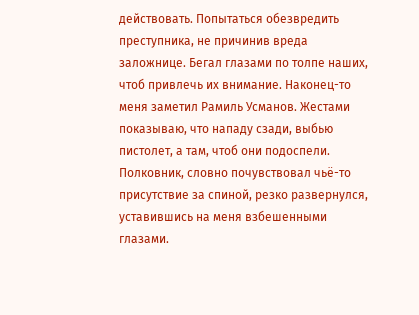действовать. Попытаться обезвредить преступника, не причинив вреда заложнице. Бегал глазами по толпе наших, чтоб привлечь их внимание. Наконец-то меня заметил Рамиль Усманов. Жестами показываю, что нападу сзади, выбью пистолет, а там, чтоб они подоспели.
Полковник, словно почувствовал чьё-то присутствие за спиной, резко развернулся, уставившись на меня взбешенными глазами.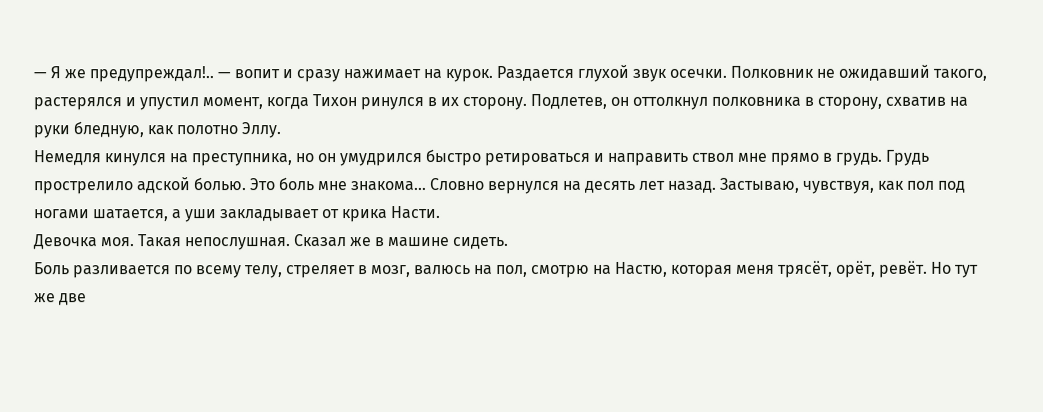— Я же предупреждал!.. — вопит и сразу нажимает на курок. Раздается глухой звук осечки. Полковник не ожидавший такого, растерялся и упустил момент, когда Тихон ринулся в их сторону. Подлетев, он оттолкнул полковника в сторону, схватив на руки бледную, как полотно Эллу.
Немедля кинулся на преступника, но он умудрился быстро ретироваться и направить ствол мне прямо в грудь. Грудь прострелило адской болью. Это боль мне знакома… Словно вернулся на десять лет назад. Застываю, чувствуя, как пол под ногами шатается, а уши закладывает от крика Насти.
Девочка моя. Такая непослушная. Сказал же в машине сидеть.
Боль разливается по всему телу, стреляет в мозг, валюсь на пол, смотрю на Настю, которая меня трясёт, орёт, ревёт. Но тут же две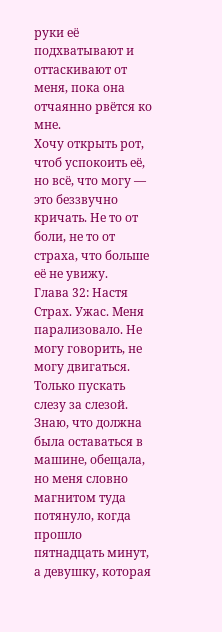руки её подхватывают и оттаскивают от меня, пока она отчаянно рвётся ко мне.
Хочу открыть рот, чтоб успокоить её, но всё, что могу — это беззвучно кричать. Не то от боли, не то от страха, что больше её не увижу.
Глава 32: Настя
Страх. Ужас. Меня парализовало. Не могу говорить, не могу двигаться. Только пускать слезу за слезой.
Знаю, что должна была оставаться в машине, обещала, но меня словно магнитом туда потянуло, когда прошло пятнадцать минут, а девушку, которая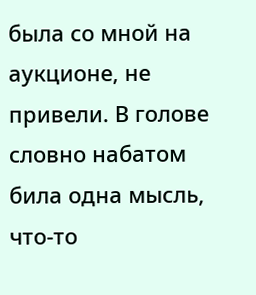была со мной на аукционе, не привели. В голове словно набатом била одна мысль, что-то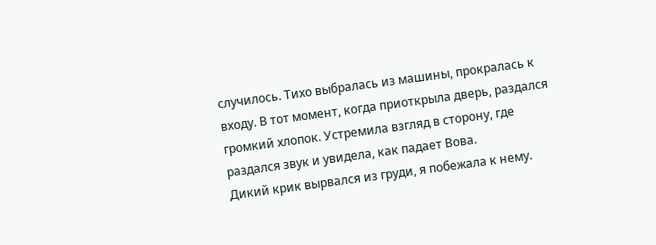случилось. Тихо выбралась из машины, прокралась к входу. В тот момент, когда приоткрыла дверь, раздался громкий хлопок. Устремила взгляд в сторону, где раздался звук и увидела, как падает Вова.
Дикий крик вырвался из груди, я побежала к нему.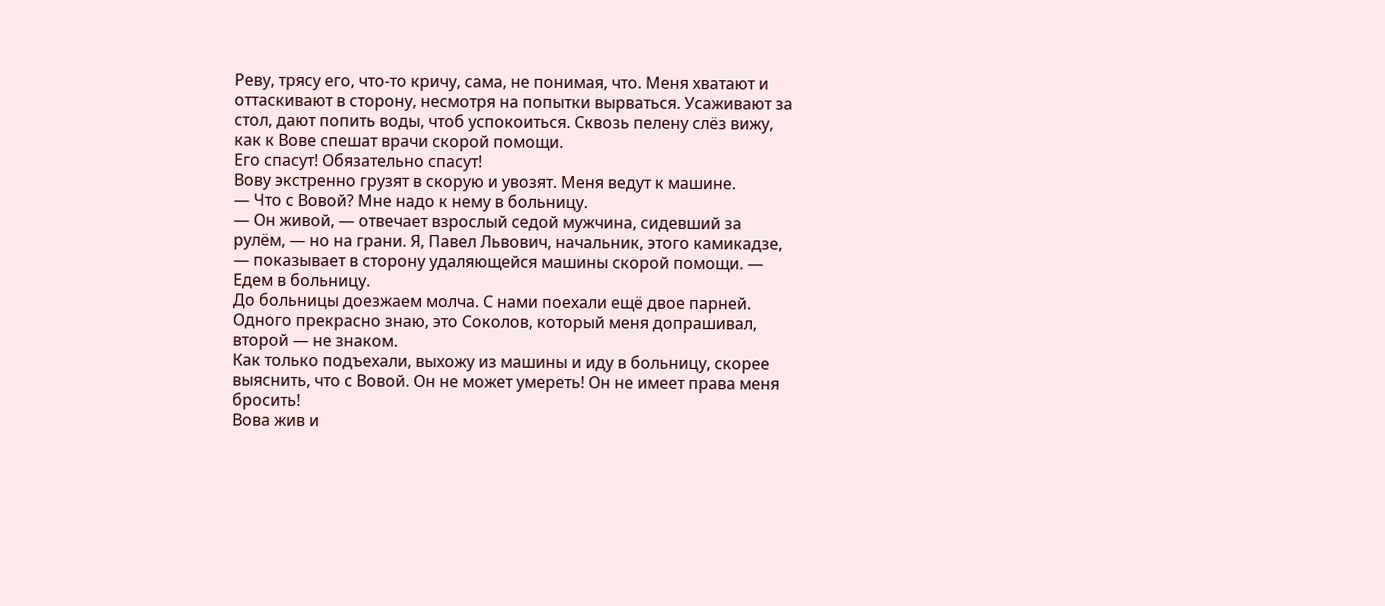Реву, трясу его, что-то кричу, сама, не понимая, что. Меня хватают и оттаскивают в сторону, несмотря на попытки вырваться. Усаживают за стол, дают попить воды, чтоб успокоиться. Сквозь пелену слёз вижу, как к Вове спешат врачи скорой помощи.
Его спасут! Обязательно спасут!
Вову экстренно грузят в скорую и увозят. Меня ведут к машине.
— Что с Вовой? Мне надо к нему в больницу.
— Он живой, — отвечает взрослый седой мужчина, сидевший за рулём, — но на грани. Я, Павел Львович, начальник, этого камикадзе, — показывает в сторону удаляющейся машины скорой помощи. — Едем в больницу.
До больницы доезжаем молча. С нами поехали ещё двое парней. Одного прекрасно знаю, это Соколов, который меня допрашивал, второй — не знаком.
Как только подъехали, выхожу из машины и иду в больницу, скорее выяснить, что с Вовой. Он не может умереть! Он не имеет права меня бросить!
Вова жив и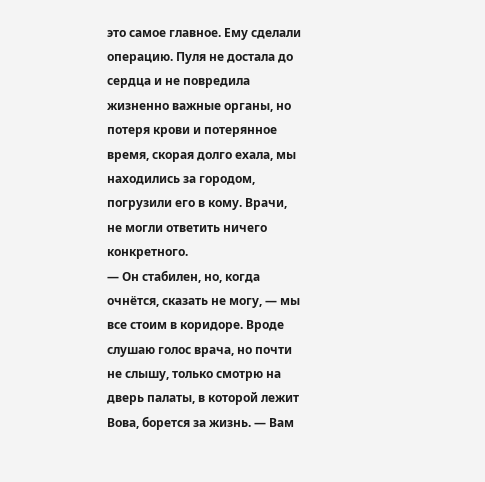это самое главное. Ему сделали операцию. Пуля не достала до сердца и не повредила жизненно важные органы, но потеря крови и потерянное время, скорая долго ехала, мы находились за городом, погрузили его в кому. Врачи, не могли ответить ничего конкретного.
— Он стабилен, но, когда очнётся, сказать не могу, — мы все стоим в коридоре. Вроде слушаю голос врача, но почти не слышу, только смотрю на дверь палаты, в которой лежит Вова, борется за жизнь. — Вам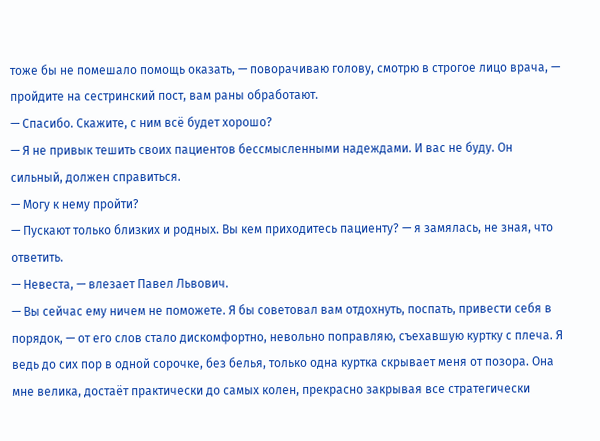тоже бы не помешало помощь оказать, — поворачиваю голову, смотрю в строгое лицо врача, — пройдите на сестринский пост, вам раны обработают.
— Спасибо. Скажите, с ним всё будет хорошо?
— Я не привык тешить своих пациентов бессмысленными надеждами. И вас не буду. Он сильный, должен справиться.
— Могу к нему пройти?
— Пускают только близких и родных. Вы кем приходитесь пациенту? — я замялась, не зная, что ответить.
— Невеста, — влезает Павел Львович.
— Вы сейчас ему ничем не поможете. Я бы советовал вам отдохнуть, поспать, привести себя в порядок, — от его слов стало дискомфортно, невольно поправляю, съехавшую куртку с плеча. Я ведь до сих пор в одной сорочке, без белья, только одна куртка скрывает меня от позора. Она мне велика, достаёт практически до самых колен, прекрасно закрывая все стратегически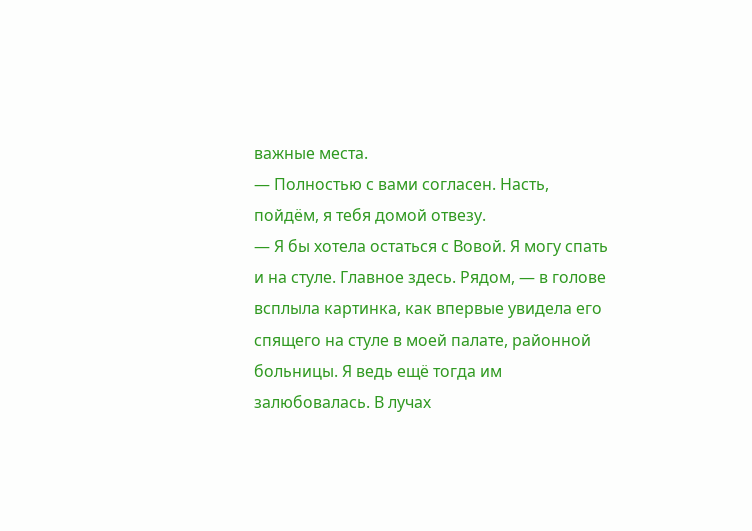важные места.
— Полностью с вами согласен. Насть, пойдём, я тебя домой отвезу.
— Я бы хотела остаться с Вовой. Я могу спать и на стуле. Главное здесь. Рядом, — в голове всплыла картинка, как впервые увидела его спящего на стуле в моей палате, районной больницы. Я ведь ещё тогда им залюбовалась. В лучах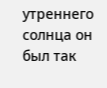утреннего солнца он был так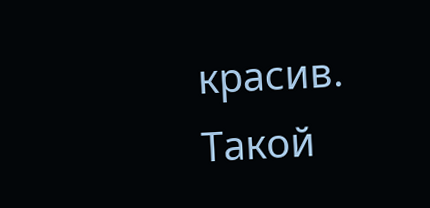красив. Такой